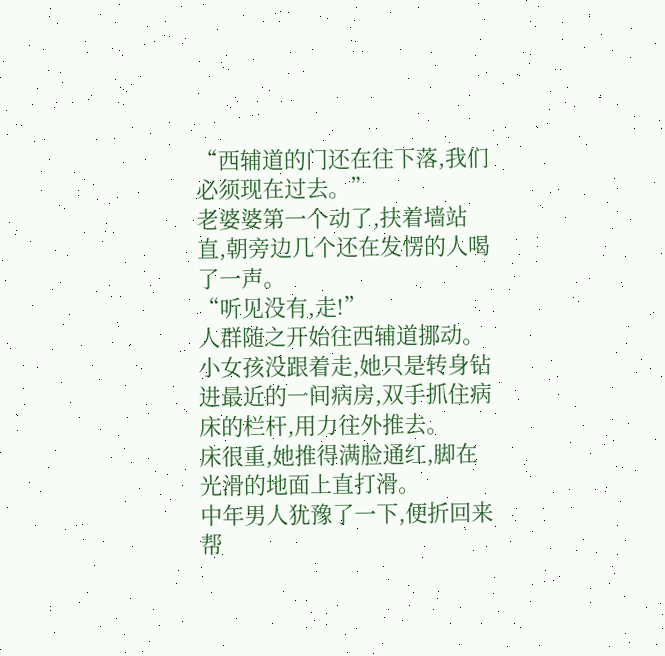“西辅道的门还在往下落,我们必须现在过去。”
老婆婆第一个动了,扶着墙站直,朝旁边几个还在发愣的人喝了一声。
“听见没有,走!”
人群随之开始往西辅道挪动。
小女孩没跟着走,她只是转身钻进最近的一间病房,双手抓住病床的栏杆,用力往外推去。
床很重,她推得满脸通红,脚在光滑的地面上直打滑。
中年男人犹豫了一下,便折回来帮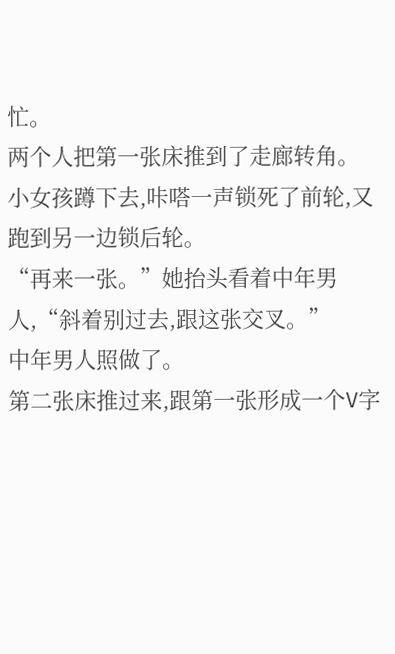忙。
两个人把第一张床推到了走廊转角。
小女孩蹲下去,咔嗒一声锁死了前轮,又跑到另一边锁后轮。
“再来一张。”她抬头看着中年男人,“斜着别过去,跟这张交叉。”
中年男人照做了。
第二张床推过来,跟第一张形成一个V字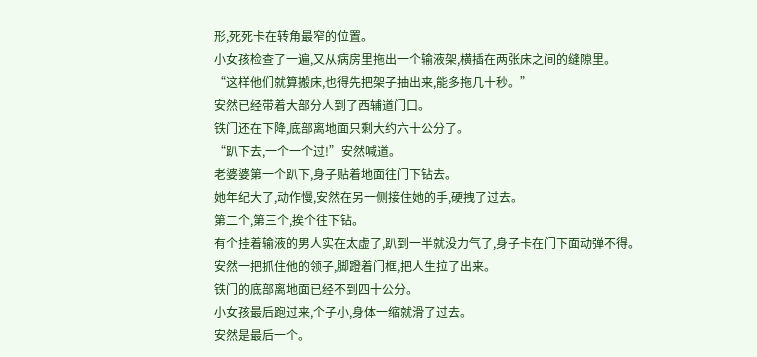形,死死卡在转角最窄的位置。
小女孩检查了一遍,又从病房里拖出一个输液架,横插在两张床之间的缝隙里。
“这样他们就算搬床,也得先把架子抽出来,能多拖几十秒。”
安然已经带着大部分人到了西辅道门口。
铁门还在下降,底部离地面只剩大约六十公分了。
“趴下去,一个一个过!”安然喊道。
老婆婆第一个趴下,身子贴着地面往门下钻去。
她年纪大了,动作慢,安然在另一侧接住她的手,硬拽了过去。
第二个,第三个,挨个往下钻。
有个挂着输液的男人实在太虚了,趴到一半就没力气了,身子卡在门下面动弹不得。
安然一把抓住他的领子,脚蹬着门框,把人生拉了出来。
铁门的底部离地面已经不到四十公分。
小女孩最后跑过来,个子小,身体一缩就滑了过去。
安然是最后一个。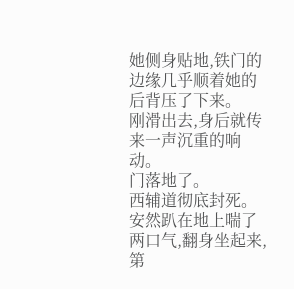她侧身贴地,铁门的边缘几乎顺着她的后背压了下来。
刚滑出去,身后就传来一声沉重的响动。
门落地了。
西辅道彻底封死。
安然趴在地上喘了两口气,翻身坐起来,第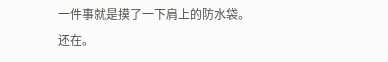一件事就是摸了一下肩上的防水袋。
还在。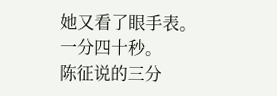她又看了眼手表。
一分四十秒。
陈征说的三分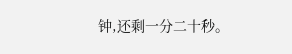钟,还剩一分二十秒。